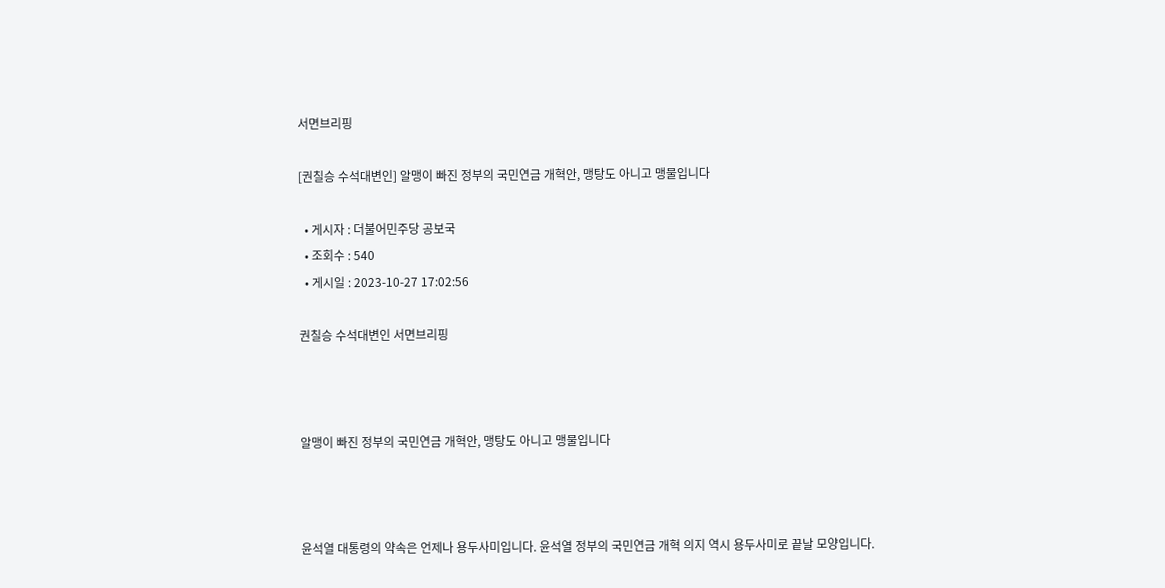서면브리핑

[권칠승 수석대변인] 알맹이 빠진 정부의 국민연금 개혁안, 맹탕도 아니고 맹물입니다

  • 게시자 : 더불어민주당 공보국
  • 조회수 : 540
  • 게시일 : 2023-10-27 17:02:56

권칠승 수석대변인 서면브리핑



알맹이 빠진 정부의 국민연금 개혁안, 맹탕도 아니고 맹물입니다



윤석열 대통령의 약속은 언제나 용두사미입니다. 윤석열 정부의 국민연금 개혁 의지 역시 용두사미로 끝날 모양입니다.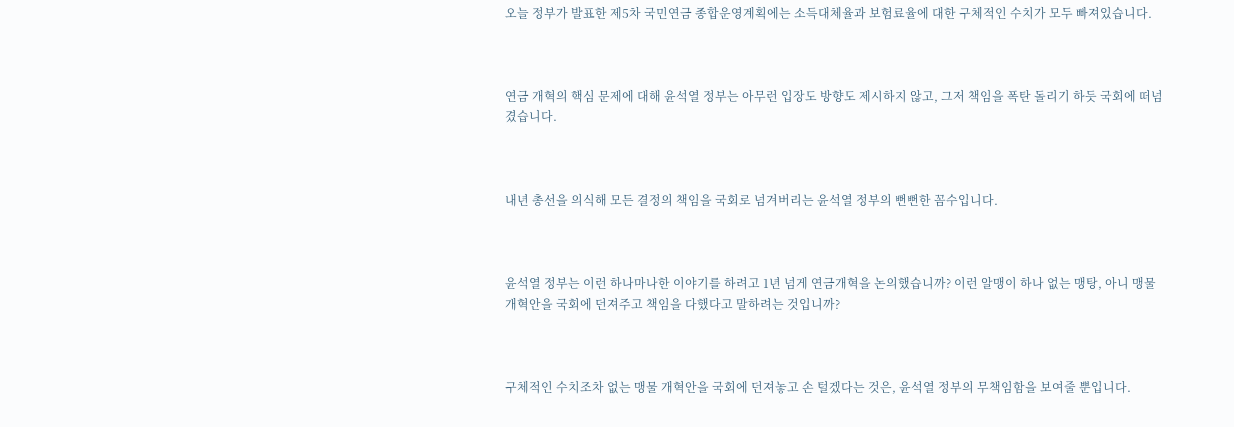오늘 정부가 발표한 제5차 국민연금 종합운영계획에는 소득대체율과 보험료율에 대한 구체적인 수치가 모두 빠져있습니다.



연금 개혁의 핵심 문제에 대해 윤석열 정부는 아무런 입장도 방향도 제시하지 않고, 그저 책임을 폭탄 돌리기 하듯 국회에 떠넘겼습니다.



내년 총선을 의식해 모든 결정의 책임을 국회로 넘겨버리는 윤석열 정부의 뻔뻔한 꼼수입니다.



윤석열 정부는 이런 하나마나한 이야기를 하려고 1년 넘게 연금개혁을 논의했습니까? 이런 알맹이 하나 없는 맹탕, 아니 맹물 개혁안을 국회에 던져주고 책임을 다했다고 말하려는 것입니까?



구체적인 수치조차 없는 맹물 개혁안을 국회에 던져놓고 손 털겠다는 것은, 윤석열 정부의 무책임함을 보여줄 뿐입니다.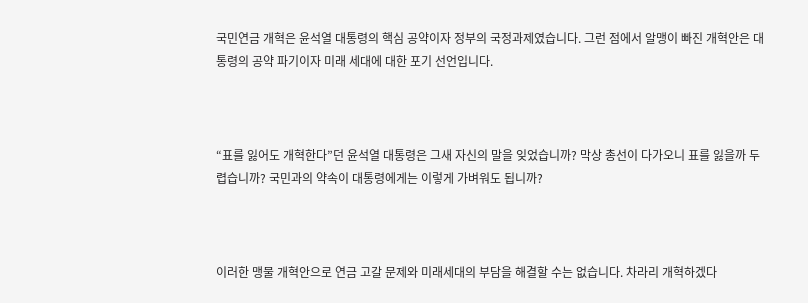국민연금 개혁은 윤석열 대통령의 핵심 공약이자 정부의 국정과제였습니다. 그런 점에서 알맹이 빠진 개혁안은 대통령의 공약 파기이자 미래 세대에 대한 포기 선언입니다.



“표를 잃어도 개혁한다”던 윤석열 대통령은 그새 자신의 말을 잊었습니까? 막상 총선이 다가오니 표를 잃을까 두렵습니까? 국민과의 약속이 대통령에게는 이렇게 가벼워도 됩니까?



이러한 맹물 개혁안으로 연금 고갈 문제와 미래세대의 부담을 해결할 수는 없습니다. 차라리 개혁하겠다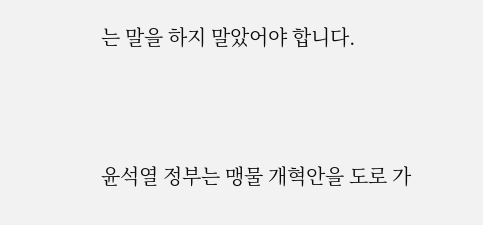는 말을 하지 말았어야 합니다.



윤석열 정부는 맹물 개혁안을 도로 가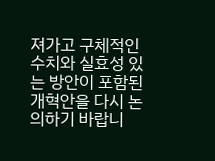져가고 구체적인 수치와 실효성 있는 방안이 포함된 개혁안을 다시 논의하기 바랍니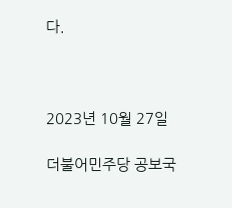다.



2023년 10월 27일

더불어민주당 공보국